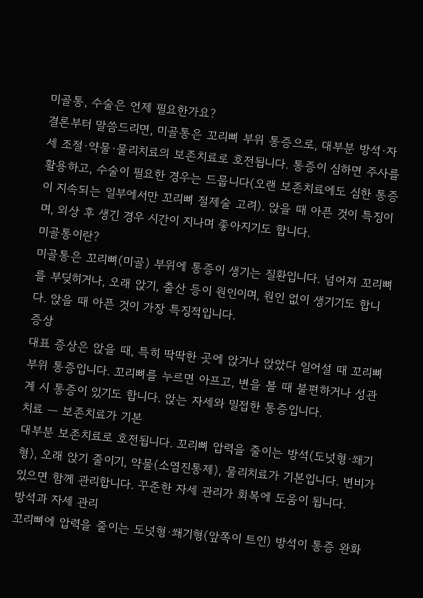미골통, 수술은 언제 필요한가요?
결론부터 말씀드리면, 미골통은 꼬리뼈 부위 통증으로, 대부분 방석·자세 조절·약물·물리치료의 보존치료로 호전됩니다. 통증이 심하면 주사를 활용하고, 수술이 필요한 경우는 드뭅니다(오랜 보존치료에도 심한 통증이 지속되는 일부에서만 꼬리뼈 절제술 고려). 앉을 때 아픈 것이 특징이며, 외상 후 생긴 경우 시간이 지나며 좋아지기도 합니다.
미골통이란?
미골통은 꼬리뼈(미골) 부위에 통증이 생기는 질환입니다. 넘어져 꼬리뼈를 부딪히거나, 오래 앉기, 출산 등이 원인이며, 원인 없이 생기기도 합니다. 앉을 때 아픈 것이 가장 특징적입니다.
증상
대표 증상은 앉을 때, 특히 딱딱한 곳에 앉거나 앉았다 일어설 때 꼬리뼈 부위 통증입니다. 꼬리뼈를 누르면 아프고, 변을 볼 때 불편하거나 성관계 시 통증이 있기도 합니다. 앉는 자세와 밀접한 통증입니다.
치료 — 보존치료가 기본
대부분 보존치료로 호전됩니다. 꼬리뼈 압력을 줄이는 방석(도넛형·쐐기형), 오래 앉기 줄이기, 약물(소염진통제), 물리치료가 기본입니다. 변비가 있으면 함께 관리합니다. 꾸준한 자세 관리가 회복에 도움이 됩니다.
방석과 자세 관리
꼬리뼈에 압력을 줄이는 도넛형·쐐기형(앞쪽이 트인) 방석이 통증 완화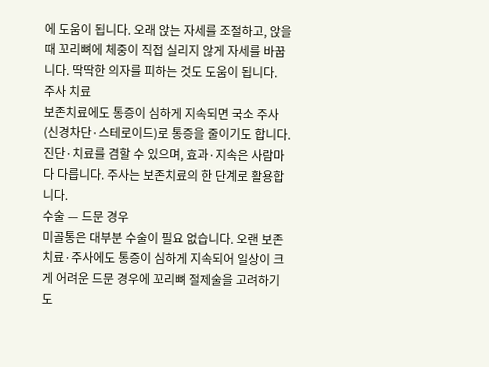에 도움이 됩니다. 오래 앉는 자세를 조절하고, 앉을 때 꼬리뼈에 체중이 직접 실리지 않게 자세를 바꿉니다. 딱딱한 의자를 피하는 것도 도움이 됩니다.
주사 치료
보존치료에도 통증이 심하게 지속되면 국소 주사(신경차단·스테로이드)로 통증을 줄이기도 합니다. 진단·치료를 겸할 수 있으며, 효과·지속은 사람마다 다릅니다. 주사는 보존치료의 한 단계로 활용합니다.
수술 — 드문 경우
미골통은 대부분 수술이 필요 없습니다. 오랜 보존치료·주사에도 통증이 심하게 지속되어 일상이 크게 어려운 드문 경우에 꼬리뼈 절제술을 고려하기도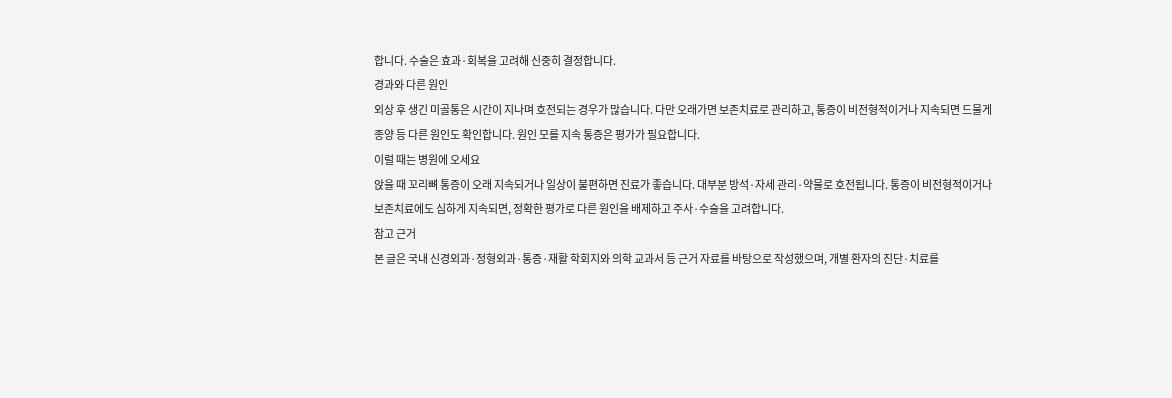합니다. 수술은 효과·회복을 고려해 신중히 결정합니다.
경과와 다른 원인
외상 후 생긴 미골통은 시간이 지나며 호전되는 경우가 많습니다. 다만 오래가면 보존치료로 관리하고, 통증이 비전형적이거나 지속되면 드물게 종양 등 다른 원인도 확인합니다. 원인 모를 지속 통증은 평가가 필요합니다.
이럴 때는 병원에 오세요
앉을 때 꼬리뼈 통증이 오래 지속되거나 일상이 불편하면 진료가 좋습니다. 대부분 방석·자세 관리·약물로 호전됩니다. 통증이 비전형적이거나 보존치료에도 심하게 지속되면, 정확한 평가로 다른 원인을 배제하고 주사·수술을 고려합니다.
참고 근거
본 글은 국내 신경외과·정형외과·통증·재활 학회지와 의학 교과서 등 근거 자료를 바탕으로 작성했으며, 개별 환자의 진단·치료를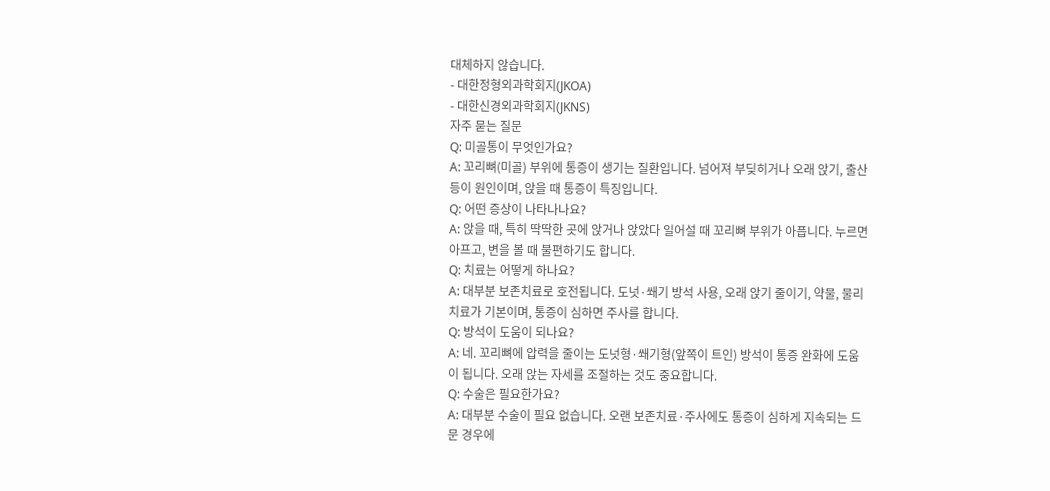대체하지 않습니다.
- 대한정형외과학회지(JKOA)
- 대한신경외과학회지(JKNS)
자주 묻는 질문
Q: 미골통이 무엇인가요?
A: 꼬리뼈(미골) 부위에 통증이 생기는 질환입니다. 넘어져 부딪히거나 오래 앉기, 출산 등이 원인이며, 앉을 때 통증이 특징입니다.
Q: 어떤 증상이 나타나나요?
A: 앉을 때, 특히 딱딱한 곳에 앉거나 앉았다 일어설 때 꼬리뼈 부위가 아픕니다. 누르면 아프고, 변을 볼 때 불편하기도 합니다.
Q: 치료는 어떻게 하나요?
A: 대부분 보존치료로 호전됩니다. 도넛·쐐기 방석 사용, 오래 앉기 줄이기, 약물, 물리치료가 기본이며, 통증이 심하면 주사를 합니다.
Q: 방석이 도움이 되나요?
A: 네. 꼬리뼈에 압력을 줄이는 도넛형·쐐기형(앞쪽이 트인) 방석이 통증 완화에 도움이 됩니다. 오래 앉는 자세를 조절하는 것도 중요합니다.
Q: 수술은 필요한가요?
A: 대부분 수술이 필요 없습니다. 오랜 보존치료·주사에도 통증이 심하게 지속되는 드문 경우에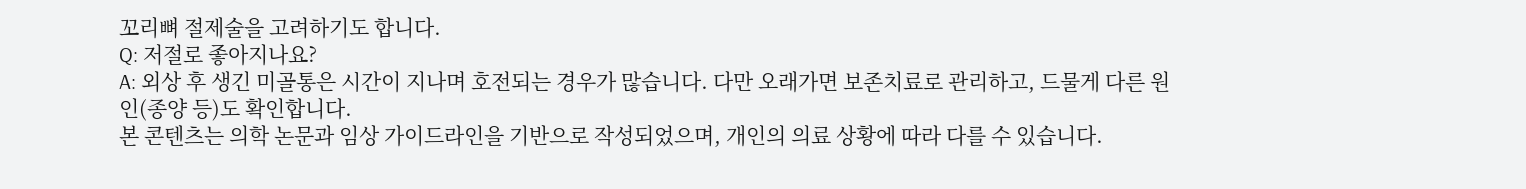꼬리뼈 절제술을 고려하기도 합니다.
Q: 저절로 좋아지나요?
A: 외상 후 생긴 미골통은 시간이 지나며 호전되는 경우가 많습니다. 다만 오래가면 보존치료로 관리하고, 드물게 다른 원인(종양 등)도 확인합니다.
본 콘텐츠는 의학 논문과 임상 가이드라인을 기반으로 작성되었으며, 개인의 의료 상황에 따라 다를 수 있습니다.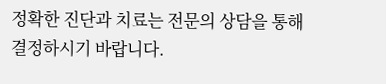정확한 진단과 치료는 전문의 상담을 통해 결정하시기 바랍니다.